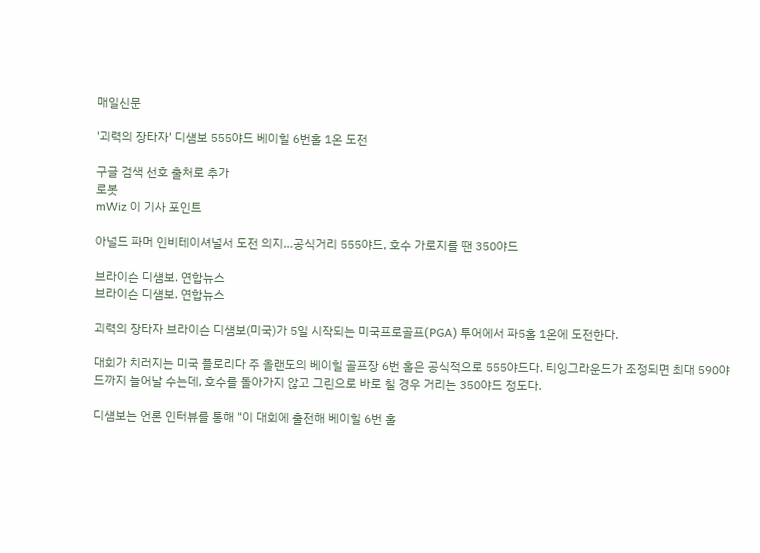매일신문

'괴력의 장타자' 디섐보 555야드 베이힐 6번홀 1온 도전

구글 검색 선호 출처로 추가
로봇
mWiz 이 기사 포인트

아널드 파머 인비테이셔널서 도전 의지…공식거리 555야드, 호수 가로지를 땐 350야드

브라이슨 디섐보. 연합뉴스
브라이슨 디섐보. 연합뉴스

괴력의 장타자 브라이슨 디섐보(미국)가 5일 시작되는 미국프로골프(PGA) 투어에서 파5홀 1온에 도전한다.

대회가 치러지는 미국 플로리다 주 올랜도의 베이힐 골프장 6번 홀은 공식적으로 555야드다. 티잉그라운드가 조정되면 최대 590야드까지 늘어날 수는데, 호수를 돌아가지 않고 그린으로 바로 칠 경우 거리는 350야드 정도다.

디섐보는 언론 인터뷰를 통해 "이 대회에 출전해 베이힐 6번 홀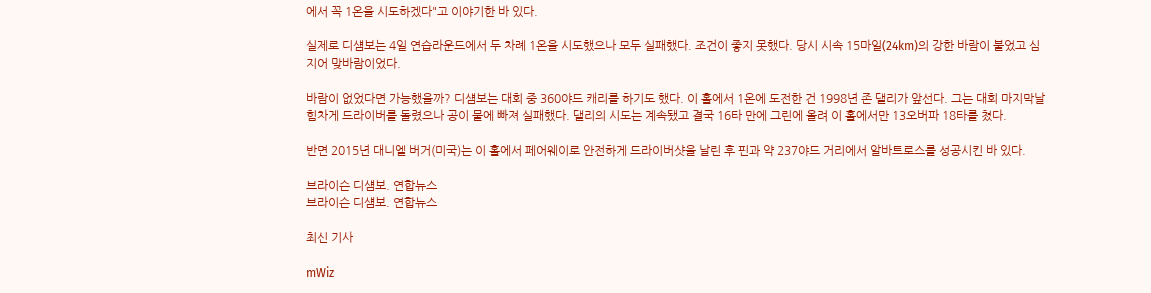에서 꼭 1온을 시도하겠다"고 이야기한 바 있다.

실제로 디섐보는 4일 연습라운드에서 두 차례 1온을 시도했으나 모두 실패했다. 조건이 좋지 못했다. 당시 시속 15마일(24km)의 강한 바람이 불었고 심지어 맞바람이었다.

바람이 없었다면 가능했을까? 디섐보는 대회 중 360야드 캐리를 하기도 했다. 이 홀에서 1온에 도전한 건 1998년 존 댈리가 앞선다. 그는 대회 마지막날 힘차게 드라이버를 돌렸으나 공이 물에 빠져 실패했다. 댈리의 시도는 계속됐고 결국 16타 만에 그린에 올려 이 홀에서만 13오버파 18타를 쳤다.

반면 2015년 대니엘 버거(미국)는 이 홀에서 페어웨이로 안전하게 드라이버샷을 날린 후 핀과 약 237야드 거리에서 알바트로스를 성공시킨 바 있다.

브라이슨 디섐보. 연합뉴스
브라이슨 디섐보. 연합뉴스

최신 기사

mWiz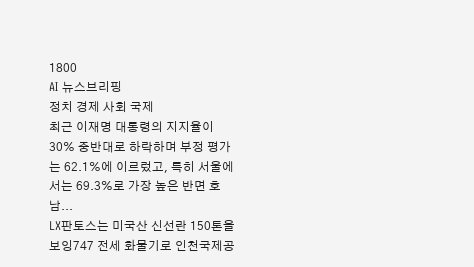1800
AI 뉴스브리핑
정치 경제 사회 국제
최근 이재명 대통령의 지지율이 30% 중반대로 하락하며 부정 평가는 62.1%에 이르렀고, 특히 서울에서는 69.3%로 가장 높은 반면 호남...
LX판토스는 미국산 신선란 150톤을 보잉747 전세 화물기로 인천국제공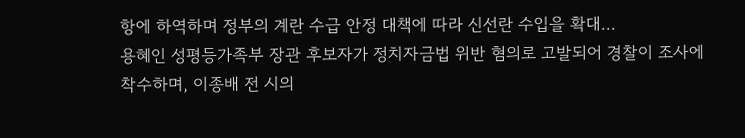항에 하역하며 정부의 계란 수급 안정 대책에 따라 신선란 수입을 확대...
용혜인 성평등가족부 장관 후보자가 정치자금법 위반 혐의로 고발되어 경찰이 조사에 착수하며, 이종배 전 시의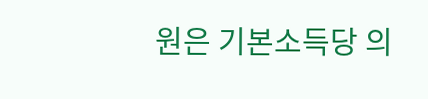원은 기본소득당 의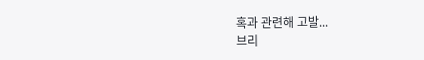혹과 관련해 고발...
브리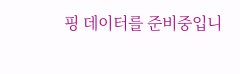핑 데이터를 준비중입니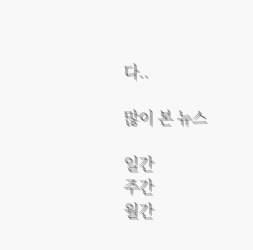다..

많이 본 뉴스

일간
주간
월간